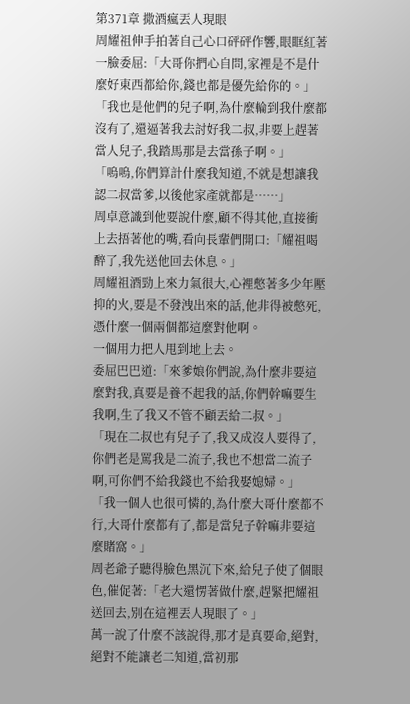第371章 撒酒瘋丟人現眼
周耀祖伸手拍著自己心口砰砰作響,眼眶紅著一臉委屈:「大哥你捫心自問,家裡是不是什麼好東西都給你,錢也都是優先給你的。」
「我也是他們的兒子啊,為什麼輪到我什麼都沒有了,還逼著我去討好我二叔,非要上趕著當人兒子,我踏馬那是去當孫子啊。」
「嗚嗚,你們算計什麼我知道,不就是想讓我認二叔當爹,以後他家產就都是……」
周卓意識到他要說什麼,顧不得其他,直接衝上去捂著他的嘴,看向長輩們開口:「耀祖喝醉了,我先送他回去休息。」
周耀祖酒勁上來力氣很大,心裡憋著多少年壓抑的火,要是不發洩出來的話,他非得被憋死,憑什麼一個兩個都這麼對他啊。
一個用力把人甩到地上去。
委屈巴巴道:「來爹娘你們說,為什麼非要這麼對我,真要是養不起我的話,你們幹嘛要生我啊,生了我又不管不顧丟給二叔。」
「現在二叔也有兒子了,我又成沒人要得了,你們老是罵我是二流子,我也不想當二流子啊,可你們不給我錢也不給我娶媳婦。」
「我一個人也很可憐的,為什麼大哥什麼都不行,大哥什麼都有了,都是當兒子幹嘛非要這麼賭窩。」
周老爺子聽得臉色黑沉下來,給兒子使了個眼色,催促著:「老大還愣著做什麼,趕緊把耀祖送回去,別在這裡丟人現眼了。」
萬一說了什麼不該說得,那才是真要命,絕對,絕對不能讓老二知道,當初那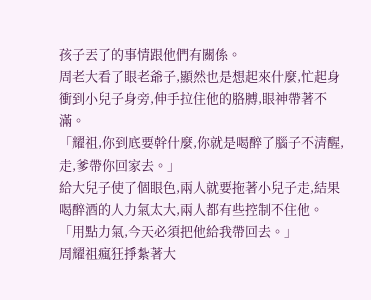孩子丟了的事情跟他們有關係。
周老大看了眼老爺子,顯然也是想起來什麼,忙起身衝到小兒子身旁,伸手拉住他的胳膊,眼神帶著不滿。
「耀祖,你到底要幹什麼,你就是喝醉了腦子不清醒,走,爹帶你回家去。」
給大兒子使了個眼色,兩人就要拖著小兒子走,結果喝醉酒的人力氣太大,兩人都有些控制不住他。
「用點力氣,今天必須把他給我帶回去。」
周耀祖瘋狂掙紮著大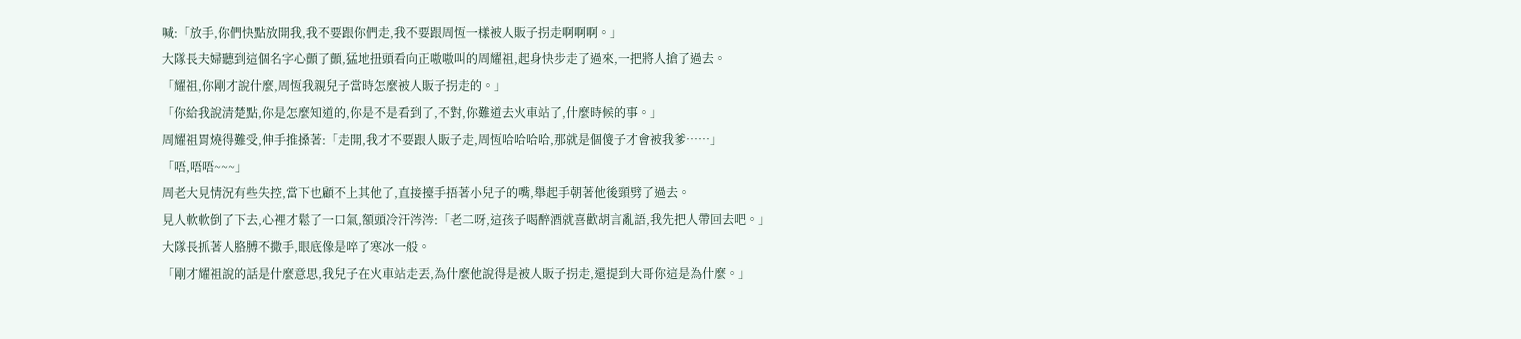喊:「放手,你們快點放開我,我不要跟你們走,我不要跟周恆一樣被人販子拐走啊啊啊。」
大隊長夫婦聽到這個名字心顫了顫,猛地扭頭看向正嗷嗷叫的周耀祖,起身快步走了過來,一把將人搶了過去。
「耀祖,你剛才說什麼,周恆我親兒子當時怎麼被人販子拐走的。」
「你給我說清楚點,你是怎麼知道的,你是不是看到了,不對,你難道去火車站了,什麼時候的事。」
周耀祖胃燒得難受,伸手推搡著:「走開,我才不要跟人販子走,周恆哈哈哈哈,那就是個傻子才會被我爹……」
「唔,唔唔~~~」
周老大見情況有些失控,當下也顧不上其他了,直接擡手捂著小兒子的嘴,舉起手朝著他後頸劈了過去。
見人軟軟倒了下去,心裡才鬆了一口氣,額頭冷汗涔涔:「老二呀,這孩子喝醉酒就喜歡胡言亂語,我先把人帶回去吧。」
大隊長抓著人胳膊不撒手,眼底像是啐了寒冰一般。
「剛才耀祖說的話是什麼意思,我兒子在火車站走丟,為什麼他說得是被人販子拐走,還提到大哥你這是為什麼。」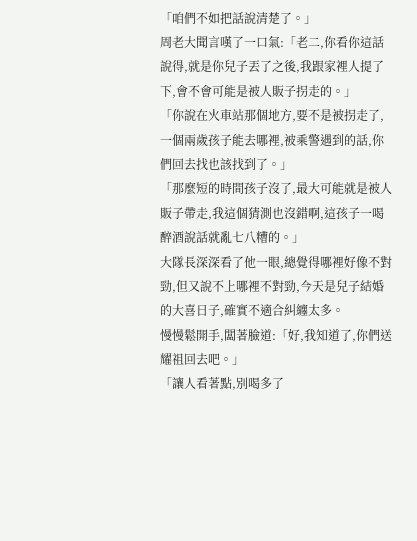「咱們不如把話說清楚了。」
周老大聞言嘆了一口氣:「老二,你看你這話說得,就是你兒子丟了之後,我跟家裡人提了下,會不會可能是被人販子拐走的。」
「你說在火車站那個地方,要不是被拐走了,一個兩歲孩子能去哪裡,被乘警遇到的話,你們回去找也該找到了。」
「那麼短的時間孩子沒了,最大可能就是被人販子帶走,我這個猜測也沒錯啊,這孩子一喝醉酒說話就亂七八糟的。」
大隊長深深看了他一眼,總覺得哪裡好像不對勁,但又說不上哪裡不對勁,今天是兒子結婚的大喜日子,確實不適合糾纏太多。
慢慢鬆開手,闆著臉道:「好,我知道了,你們送耀祖回去吧。」
「讓人看著點,別喝多了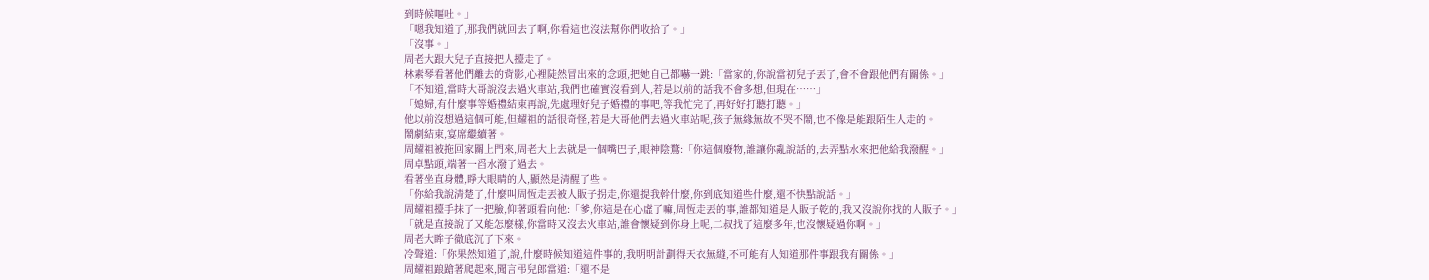到時候嘔吐。」
「嗯我知道了,那我們就回去了啊,你看這也沒法幫你們收拾了。」
「沒事。」
周老大跟大兒子直接把人擡走了。
林素琴看著他們離去的背影,心裡陡然冒出來的念頭,把她自己都嚇一跳:「當家的,你說當初兒子丟了,會不會跟他們有關係。」
「不知道,當時大哥說沒去過火車站,我們也確實沒看到人,若是以前的話我不會多想,但現在……」
「媳婦,有什麼事等婚禮結束再說,先處理好兒子婚禮的事吧,等我忙完了,再好好打聽打聽。」
他以前沒想過這個可能,但耀祖的話很奇怪,若是大哥他們去過火車站呢,孩子無緣無故不哭不鬧,也不像是能跟陌生人走的。
鬧劇結束,宴席繼續著。
周耀祖被拖回家關上門來,周老大上去就是一個嘴巴子,眼神陰鶩:「你這個廢物,誰讓你亂說話的,去弄點水來把他給我潑醒。」
周卓點頭,端著一舀水潑了過去。
看著坐直身體,睜大眼睛的人,顯然是清醒了些。
「你給我說清楚了,什麼叫周恆走丟被人販子拐走,你還提我幹什麼,你到底知道些什麼,還不快點說話。」
周耀祖擡手抹了一把臉,仰著頭看向他:「爹,你這是在心虛了嘛,周恆走丟的事,誰都知道是人販子乾的,我又沒說你找的人販子。」
「就是直接說了又能怎麼樣,你當時又沒去火車站,誰會懷疑到你身上呢,二叔找了這麼多年,也沒懷疑過你啊。」
周老大眸子徹底沉了下來。
冷聲道:「你果然知道了,說,什麼時候知道這件事的,我明明計劃得天衣無縫,不可能有人知道那件事跟我有關係。」
周耀祖踉蹌著爬起來,聞言弔兒郎當道:「還不是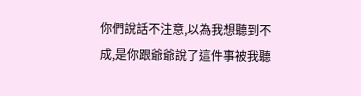你們說話不注意,以為我想聽到不成,是你跟爺爺說了這件事被我聽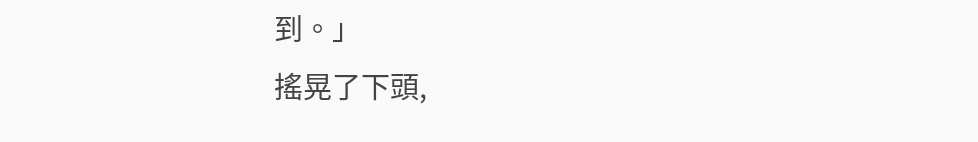到。」
搖晃了下頭,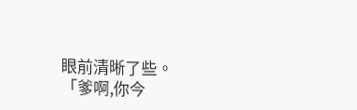眼前清晰了些。
「爹啊,你今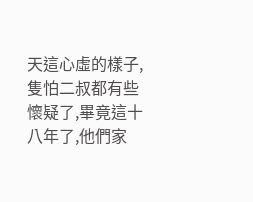天這心虛的樣子,隻怕二叔都有些懷疑了,畢竟這十八年了,他們家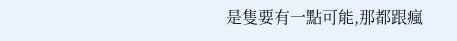是隻要有一點可能,那都跟瘋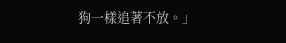狗一樣追著不放。」